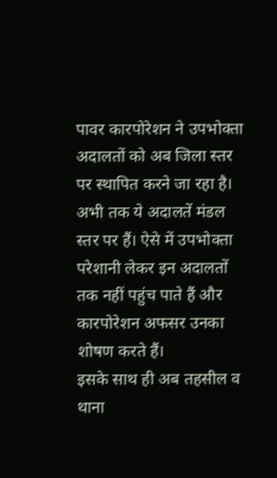पावर कारपोरेशन ने उपभोक्ता अदालतों को अब जिला स्तर पर स्थापित करने जा रहा है। अभी तक ये अदालतें मंडल स्तर पर हैं। ऐसे में उपभोक्ता परेशानी लेकर इन अदालतों तक नहीं पहुंच पाते हैं और कारपोरेशन अफसर उनका शोषण करते हैं।
इसके साथ ही अब तहसील व थाना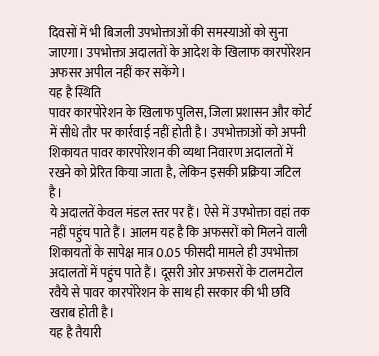दिवसों में भी बिजली उपभोक्ताओं की समस्याओं को सुना जाएगा। उपभोक्ता अदालतों के आदेश के खिलाफ कारपोरेशन अफसर अपील नहीं कर सकेंगे।
यह है स्थिति
पावर कारपोरेशन के खिलाफ पुलिस, जिला प्रशासन और कोर्ट में सीधे तौर पर कार्रवाई नहीं होती है। उपभोक्ताओं को अपनी शिकायत पावर कारपोरेशन की व्यथा निवारण अदालतों में रखने को प्रेरित किया जाता है, लेकिन इसकी प्रक्रिया जटिल है।
ये अदालतें केवल मंडल स्तर पर हैं। ऐसे में उपभोक्ता वहां तक नहीं पहुंच पाते हैं। आलम यह है कि अफसरों को मिलने वाली शिकायतों के सापेक्ष मात्र 0.05 फीसदी मामले ही उपभोक्ता अदालतों में पहुंच पाते हैं। दूसरी ओर अफसरों के टालमटोल रवैये से पावर कारपोरेशन के साथ ही सरकार की भी छवि खराब होती है।
यह है तैयारी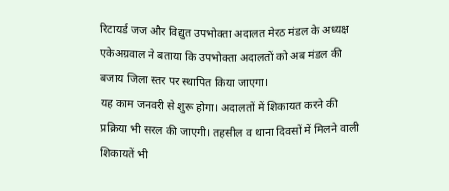रिटायर्ड जज और विद्युत उपभोक्ता अदालत मेरठ मंडल के अध्यक्ष एकेअग्रवाल ने बताया कि उपभोक्ता अदालतों को अब मंडल की बजाय जिला स्तर पर स्थापित किया जाएगा।
यह काम जनवरी से शुरू होगा। अदालतों में शिकायत करने की प्रक्रिया भी सरल की जाएगी। तहसील व थाना दिवसों में मिलने वाली शिकायतें भी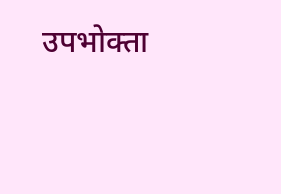उपभोक्ता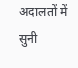अदालतों में सुनी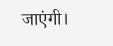जाएंगी।